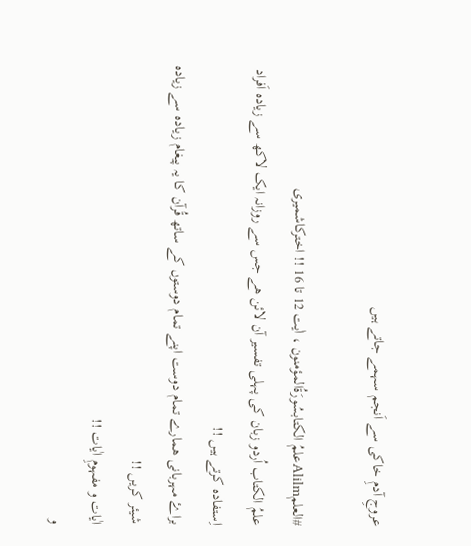عروجِ آدمِ خاکی سے اَنجم سہمے جاتے ہیں

#العلمAlilmعلمُ الکتابسُورَةُالمؤمنون ، اٰیت 12 تا 16 !! اخترکاشمیری
علمُ الکتاب اُردو زبان کی پہلی تفسیر آن لائن ھے جس سے روزانہ ایک لاکھ سے زیادہ اَفراد اِستفادہ کرتے ہیں !!
براۓ مہربانی ھمارے تمام دوست اپنے تمام دوستوں کے ساتھ قُرآن کا یہ پیغام زیادہ سے زیادہ شیئر کریں !!
اٰیات و مفہومِ اٰیات !!
و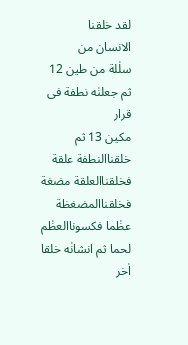لقد خلقنا
الانسان من
سلٰلة من طین 12
ثم جعلنٰه نطفة فی قرار
مکین 13 ثم خلقناالنطفة علقة
فخلقناالعلقة مضغة فخلقناالمضغظة
عظٰما فکسوناالعظٰم لحما ثم انشانٰه خلقا
اٰخر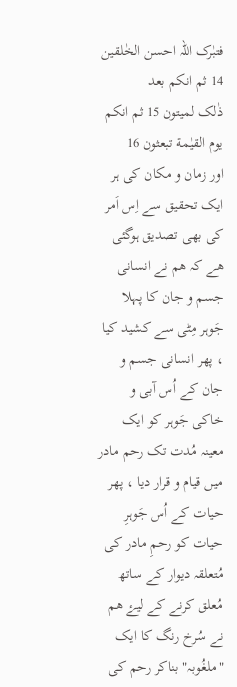فتبٰرک اللہ احسن الخٰلقین 14 ثم انکم بعد
ذٰلک لمیتون 15 ثم انکم یوم القیٰمة تبعثون 16
اور زمان و مکان کی ہر ایک تحقیق سے اِس اَمر کی بھی تصدیق ہوگئی ھے کہ ھم نے انسانی جسم و جان کا پہلا جَوہر مِٹی سے کشید کیا ، پھر انسانی جسم و جان کے اُس آبی و خاکی جَوہر کو ایک معینہ مُدت تک رحم مادر میں قیام و قرار دیا ، پھر حیات کے اُس جَوہرِ حیات کو رحمِ مادر کی مُتعلقہ دیوار کے ساتھ مُعلق کرنے کے لیۓ ھم نے سُرخ رنگ کا ایک "ملغُوبہ" بناکر رحم کی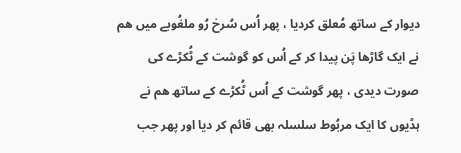دیوار کے ساتھ مُعلق کردیا ، پھر اُس سُرخ رُو ملغُوبے میں ھم نے ایک گاڑھا پَن پیدا کر کے اُس کو گوشت کے ٹُکڑے کی صورت دیدی ، پھر گوشت کے اُس ٹُکڑے کے ساتھ ھم نے ہڈیوں کا ایک مربُوط سلسلہ بھی قائم کر دیا اور پھر جب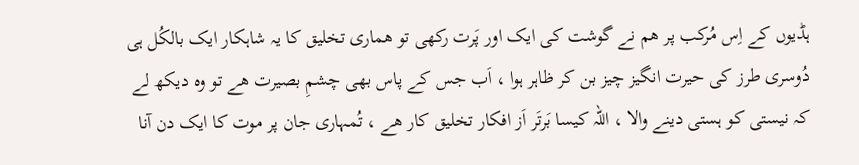ہڈیوں کے اِس مُرکب پر ھم نے گوشت کی ایک اور پَرت رکھی تو ھماری تخلیق کا یہ شاہکار ایک بالکُل ہی دُوسری طرز کی حیرت انگیز چیز بن کر ظاہر ہوا ، اَب جس کے پاس بھی چشمِ بصیرت ھے تو وہ دیکھ لے کہ نیستی کو ہستی دینے والا ، اللہ کیسا بَرتَر اَز افکار تخلیق کار ھے ، تُمہاری جان پر موت کا ایک دن آنا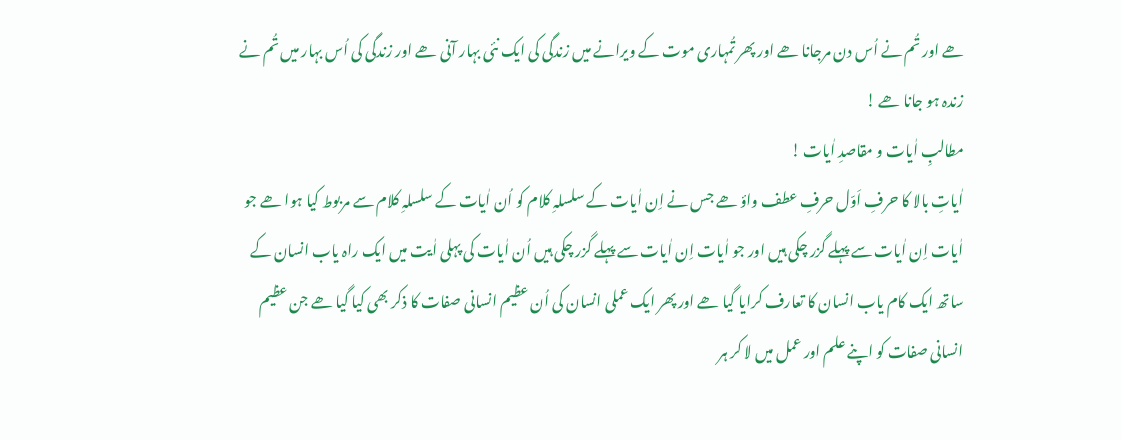ھے اور تُم نے اُس دن مرجانا ھے اور پھر تُمہاری موت کے ویرانے میں زندگی کی ایک نئی بہار آنی ھے اور زندگی کی اُس بہار میں تُم نے زندہ ہو جانا ھے !
مطالبِ اٰیات و مقاصدِ اٰیات !
اٰیاتِ بالا کا حرفِ اَوّل حرفِ عطف واؤ ھے جس نے اِن اٰیات کے سلسلہِ کلام کو اُن اٰیات کے سلسلہِ کلام سے مربوط کیا ہوا ھے جو اٰیات اِن اٰیات سے پہلے گزر چکی ہیں اور جو اٰیات اِن اٰیات سے پہلے گزر چکی ہیں اُن اٰیات کی پہلی اٰیت میں ایک راہ یاب انسان کے ساتھ ایک کام یاب انسان کا تعارف کرایا گیا ھے اور پھر ایک عملی انسان کی اُن عظیم انسانی صفات کا ذکر بھی کیا گیا ھے جن عظیم انسانی صفات کو اپنے علم اور عمل میں لا کر ہر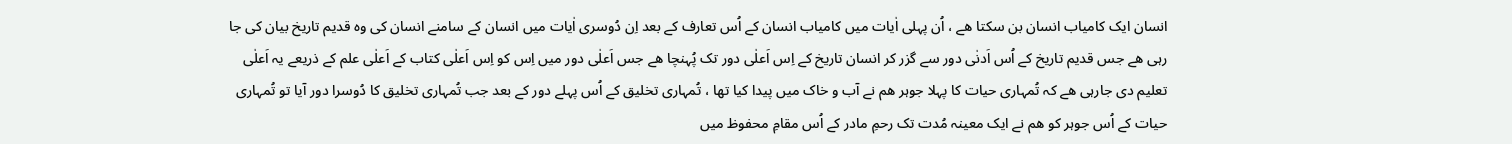انسان ایک کامیاب انسان بن سکتا ھے ، اُن پہلی اٰیات میں کامیاب انسان کے اُس تعارف کے بعد اِن دُوسری اٰیات میں انسان کے سامنے انسان کی وہ قدیم تاریخ بیان کی جا رہی ھے جس قدیم تاریخ کے اُس اَدنٰی دور سے گزر کر انسان تاریخ کے اِس اَعلٰی دور تک پُہنچا ھے جس اَعلٰی دور میں اِس کو اِس اَعلٰی کتاب کے اَعلٰی علم کے ذریعے یہ اَعلٰی تعلیم دی جارہی ھے کہ تُمہاری حیات کا پہلا جوہر ھم نے آب و خاک میں پیدا کیا تھا ، تُمہاری تخلیق کے اُس پہلے دور کے بعد جب تُمہاری تخلیق کا دُوسرا دور آیا تو تُمہاری حیات کے اُس جوہر کو ھم نے ایک معینہ مُدت تک رحمِ مادر کے اُس مقامِ محفوظ میں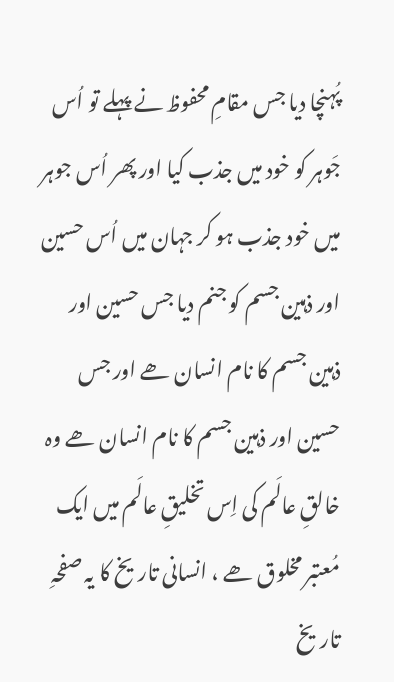پُہنچا دیا جس مقامِ محفوظ نے پہلے تو اُس جَوہر کو خود میں جذب کیا اور پھر اُس جوہر میں خود جذب ہو کر جہان میں اُس حسین اور ذہین جسم کو جنم دیا جس حسین اور ذہین جسم کا نام انسان ھے اور جس حسین اور ذہین جسم کا نام انسان ھے وہ خالقِ عالَم کی اِس تخلیقِ عالَم میں ایک مُعتبر مخلوق ھے ، انسانی تاریخ کا یہ صفحہِ تاریخ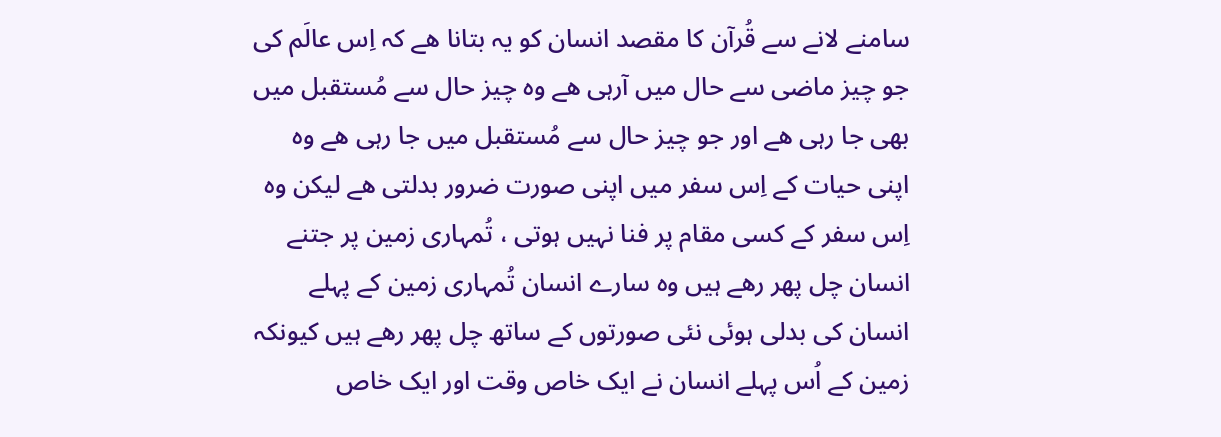سامنے لانے سے قُرآن کا مقصد انسان کو یہ بتانا ھے کہ اِس عالَم کی جو چیز ماضی سے حال میں آرہی ھے وہ چیز حال سے مُستقبل میں بھی جا رہی ھے اور جو چیز حال سے مُستقبل میں جا رہی ھے وہ اپنی حیات کے اِس سفر میں اپنی صورت ضرور بدلتی ھے لیکن وہ اِس سفر کے کسی مقام پر فنا نہیں ہوتی ، تُمہاری زمین پر جتنے انسان چل پھر رھے ہیں وہ سارے انسان تُمہاری زمین کے پہلے انسان کی بدلی ہوئی نئی صورتوں کے ساتھ چل پھر رھے ہیں کیونکہ زمین کے اُس پہلے انسان نے ایک خاص وقت اور ایک خاص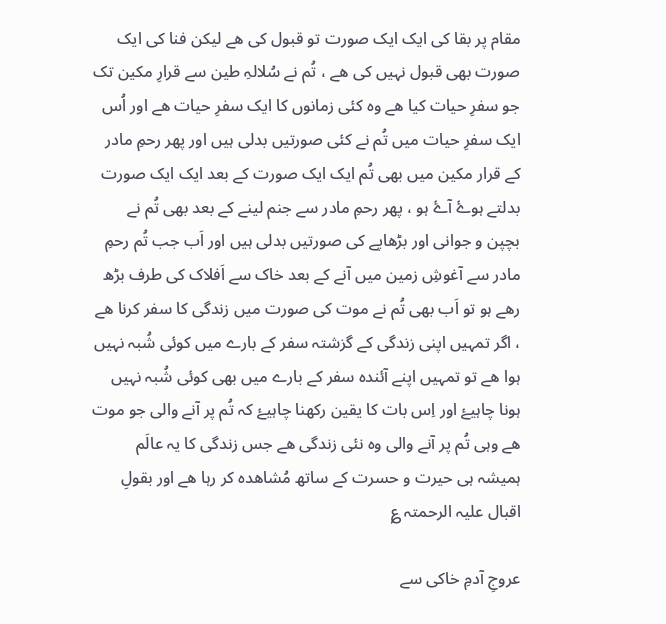مقام پر بقا کی ایک ایک صورت تو قبول کی ھے لیکن فنا کی ایک صورت بھی قبول نہیں کی ھے ، تُم نے سُلالہِ طین سے قرارِ مکین تک جو سفرِ حیات کیا ھے وہ کئی زمانوں کا ایک سفرِ حیات ھے اور اُس ایک سفرِ حیات میں تُم نے کئی صورتیں بدلی ہیں اور پھر رحمِ مادر کے قرار مکین میں بھی تُم ایک ایک صورت کے بعد ایک ایک صورت بدلتے ہوۓ آۓ ہو ، پھر رحمِ مادر سے جنم لینے کے بعد بھی تُم نے بچپن و جوانی اور بڑھاپے کی صورتیں بدلی ہیں اور اَب جب تُم رحمِ مادر سے آغوشِ زمین میں آنے کے بعد خاک سے اَفلاک کی طرف بڑھ رھے ہو تو اَب بھی تُم نے موت کی صورت میں زندگی کا سفر کرنا ھے ، اگر تمہیں اپنی زندگی کے گزشتہ سفر کے بارے میں کوئی شُبہ نہیں ہوا ھے تو تمہیں اپنے آئندہ سفر کے بارے میں بھی کوئی شُبہ نہیں ہونا چاہیۓ اور اِس بات کا یقین رکھنا چاہیۓ کہ تُم پر آنے والی جو موت ھے وہی تُم پر آنے والی وہ نئی زندگی ھے جس زندگی کا یہ عالَم ہمیشہ ہی حیرت و حسرت کے ساتھ مُشاھدہ کر رہا ھے اور بقولِ اقبال علیہ الرحمتہ ؏

عروجِ آدمِ خاکی سے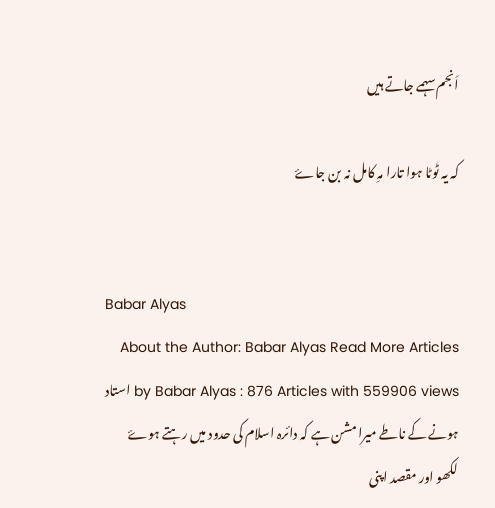اَنجم سہمے جاتے ہیں

کہ یہ ٹوٹا ہوا تارا مہِ کامل نہ بن جاۓ


Babar Alyas
About the Author: Babar Alyas Read More Articles by Babar Alyas : 876 Articles with 559906 views استاد ہونے کے ناطے میرا مشن ہے کہ دائرہ اسلام کی حدود میں رہتے ہوۓ لکھو اور مقصد اپنی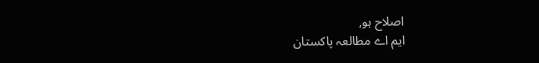اصلاح ہو,
ایم اے مطالعہ پاکستان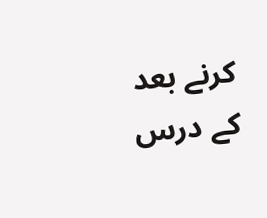کرنے بعد کے درس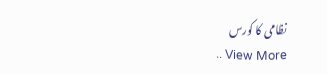نظامی کا کورس
.. View More